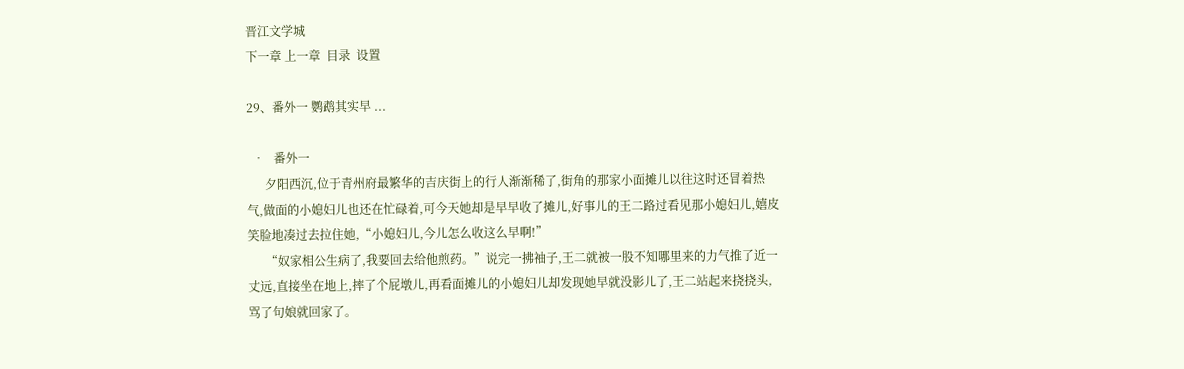晋江文学城
下一章 上一章  目录  设置

29、番外一 鹦鹉其实早 ...

  •   番外一
      夕阳西沉,位于青州府最繁华的吉庆街上的行人渐渐稀了,街角的那家小面摊儿以往这时还冒着热气,做面的小媳妇儿也还在忙碌着,可今天她却是早早收了摊儿,好事儿的王二路过看见那小媳妇儿,嬉皮笑脸地凑过去拉住她,“小媳妇儿,今儿怎么收这么早啊!”
      “奴家相公生病了,我要回去给他煎药。”说完一拂袖子,王二就被一股不知哪里来的力气推了近一丈远,直接坐在地上,摔了个屁墩儿,再看面摊儿的小媳妇儿却发现她早就没影儿了,王二站起来挠挠头,骂了句娘就回家了。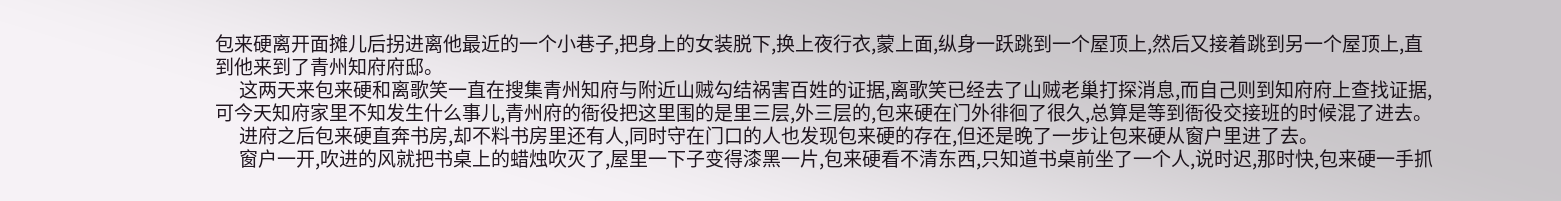包来硬离开面摊儿后拐进离他最近的一个小巷子,把身上的女装脱下,换上夜行衣,蒙上面,纵身一跃跳到一个屋顶上,然后又接着跳到另一个屋顶上,直到他来到了青州知府府邸。
      这两天来包来硬和离歌笑一直在搜集青州知府与附近山贼勾结祸害百姓的证据,离歌笑已经去了山贼老巢打探消息,而自己则到知府府上查找证据,可今天知府家里不知发生什么事儿,青州府的衙役把这里围的是里三层,外三层的,包来硬在门外徘徊了很久,总算是等到衙役交接班的时候混了进去。
      进府之后包来硬直奔书房,却不料书房里还有人,同时守在门口的人也发现包来硬的存在,但还是晚了一步让包来硬从窗户里进了去。
      窗户一开,吹进的风就把书桌上的蜡烛吹灭了,屋里一下子变得漆黑一片,包来硬看不清东西,只知道书桌前坐了一个人,说时迟,那时快,包来硬一手抓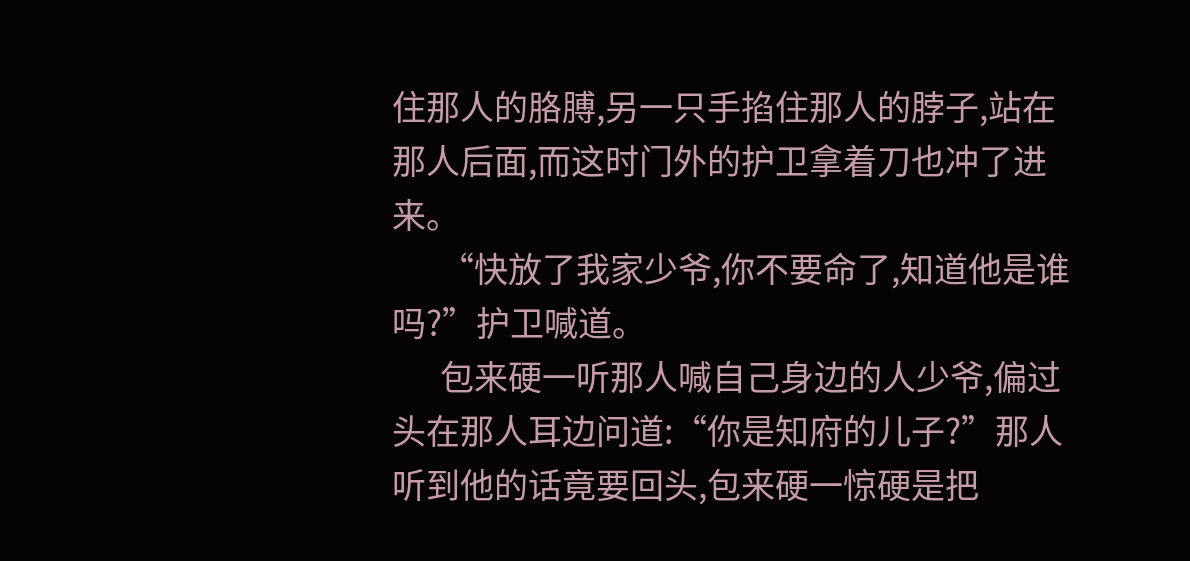住那人的胳膊,另一只手掐住那人的脖子,站在那人后面,而这时门外的护卫拿着刀也冲了进来。
      “快放了我家少爷,你不要命了,知道他是谁吗?”护卫喊道。
      包来硬一听那人喊自己身边的人少爷,偏过头在那人耳边问道:“你是知府的儿子?”那人听到他的话竟要回头,包来硬一惊硬是把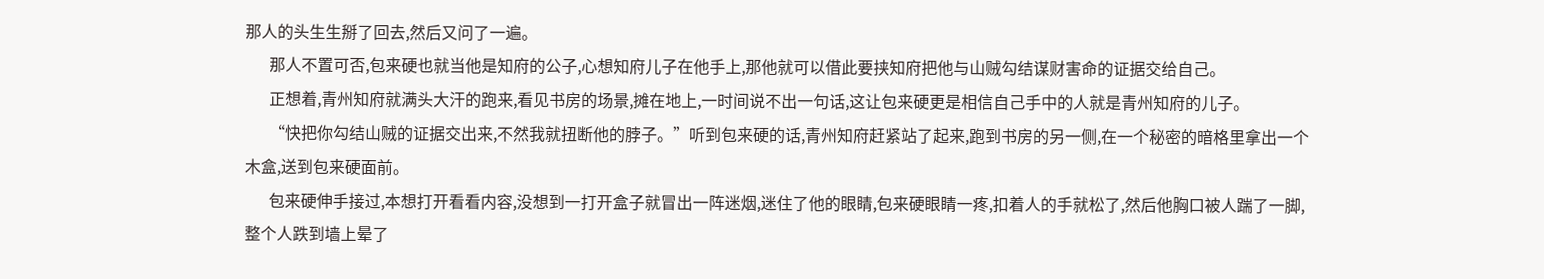那人的头生生掰了回去,然后又问了一遍。
      那人不置可否,包来硬也就当他是知府的公子,心想知府儿子在他手上,那他就可以借此要挟知府把他与山贼勾结谋财害命的证据交给自己。
      正想着,青州知府就满头大汗的跑来,看见书房的场景,摊在地上,一时间说不出一句话,这让包来硬更是相信自己手中的人就是青州知府的儿子。
      “快把你勾结山贼的证据交出来,不然我就扭断他的脖子。”听到包来硬的话,青州知府赶紧站了起来,跑到书房的另一侧,在一个秘密的暗格里拿出一个木盒,送到包来硬面前。
      包来硬伸手接过,本想打开看看内容,没想到一打开盒子就冒出一阵迷烟,迷住了他的眼睛,包来硬眼睛一疼,扣着人的手就松了,然后他胸口被人踹了一脚,整个人跌到墙上晕了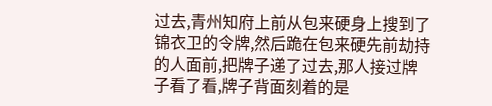过去,青州知府上前从包来硬身上搜到了锦衣卫的令牌,然后跪在包来硬先前劫持的人面前,把牌子递了过去,那人接过牌子看了看,牌子背面刻着的是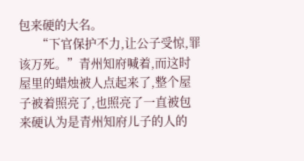包来硬的大名。
      “下官保护不力,让公子受惊,罪该万死。”青州知府喊着,而这时屋里的蜡烛被人点起来了,整个屋子被着照亮了,也照亮了一直被包来硬认为是青州知府儿子的人的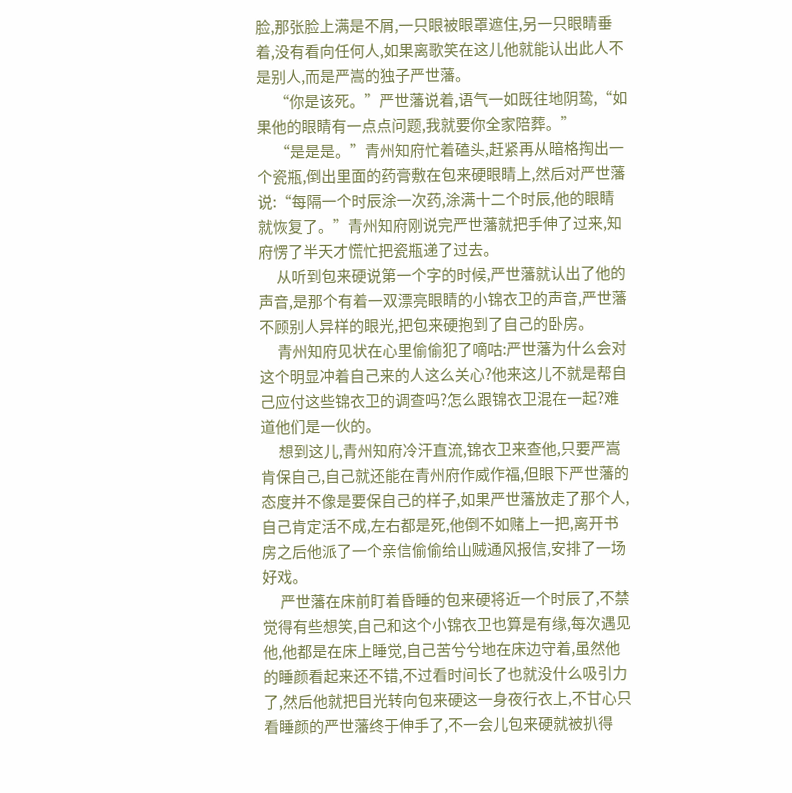脸,那张脸上满是不屑,一只眼被眼罩遮住,另一只眼睛垂着,没有看向任何人,如果离歌笑在这儿他就能认出此人不是别人,而是严嵩的独子严世藩。
      “你是该死。”严世藩说着,语气一如既往地阴鸷,“如果他的眼睛有一点点问题,我就要你全家陪葬。”
      “是是是。”青州知府忙着磕头,赶紧再从暗格掏出一个瓷瓶,倒出里面的药膏敷在包来硬眼睛上,然后对严世藩说:“每隔一个时辰涂一次药,涂满十二个时辰,他的眼睛就恢复了。”青州知府刚说完严世藩就把手伸了过来,知府愣了半天才慌忙把瓷瓶递了过去。
      从听到包来硬说第一个字的时候,严世藩就认出了他的声音,是那个有着一双漂亮眼睛的小锦衣卫的声音,严世藩不顾别人异样的眼光,把包来硬抱到了自己的卧房。
      青州知府见状在心里偷偷犯了嘀咕:严世藩为什么会对这个明显冲着自己来的人这么关心?他来这儿不就是帮自己应付这些锦衣卫的调查吗?怎么跟锦衣卫混在一起?难道他们是一伙的。
      想到这儿,青州知府冷汗直流,锦衣卫来查他,只要严嵩肯保自己,自己就还能在青州府作威作福,但眼下严世藩的态度并不像是要保自己的样子,如果严世藩放走了那个人,自己肯定活不成,左右都是死,他倒不如赌上一把,离开书房之后他派了一个亲信偷偷给山贼通风报信,安排了一场好戏。
      严世藩在床前盯着昏睡的包来硬将近一个时辰了,不禁觉得有些想笑,自己和这个小锦衣卫也算是有缘,每次遇见他,他都是在床上睡觉,自己苦兮兮地在床边守着,虽然他的睡颜看起来还不错,不过看时间长了也就没什么吸引力了,然后他就把目光转向包来硬这一身夜行衣上,不甘心只看睡颜的严世藩终于伸手了,不一会儿包来硬就被扒得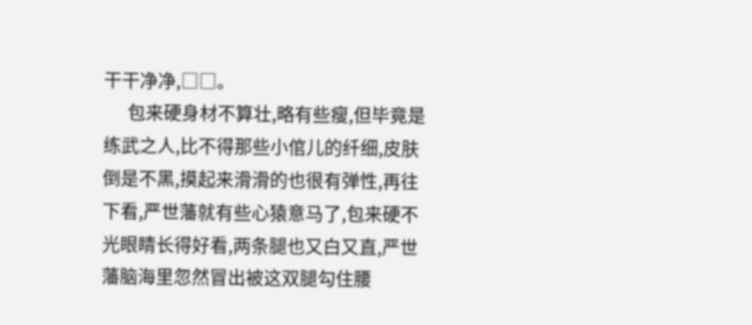干干净净,□□。
      包来硬身材不算壮,略有些瘦,但毕竟是练武之人,比不得那些小倌儿的纤细,皮肤倒是不黑,摸起来滑滑的也很有弹性,再往下看,严世藩就有些心猿意马了,包来硬不光眼睛长得好看,两条腿也又白又直,严世藩脑海里忽然冒出被这双腿勾住腰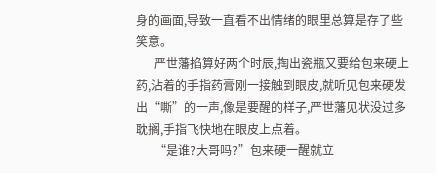身的画面,导致一直看不出情绪的眼里总算是存了些笑意。
      严世藩掐算好两个时辰,掏出瓷瓶又要给包来硬上药,沾着的手指药膏刚一接触到眼皮,就听见包来硬发出“嘶”的一声,像是要醒的样子,严世藩见状没过多耽搁,手指飞快地在眼皮上点着。
      “是谁?大哥吗?”包来硬一醒就立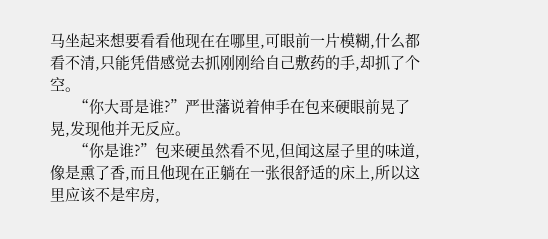马坐起来想要看看他现在在哪里,可眼前一片模糊,什么都看不清,只能凭借感觉去抓刚刚给自己敷药的手,却抓了个空。
      “你大哥是谁?”严世藩说着伸手在包来硬眼前晃了晃,发现他并无反应。
      “你是谁?”包来硬虽然看不见,但闻这屋子里的味道,像是熏了香,而且他现在正躺在一张很舒适的床上,所以这里应该不是牢房,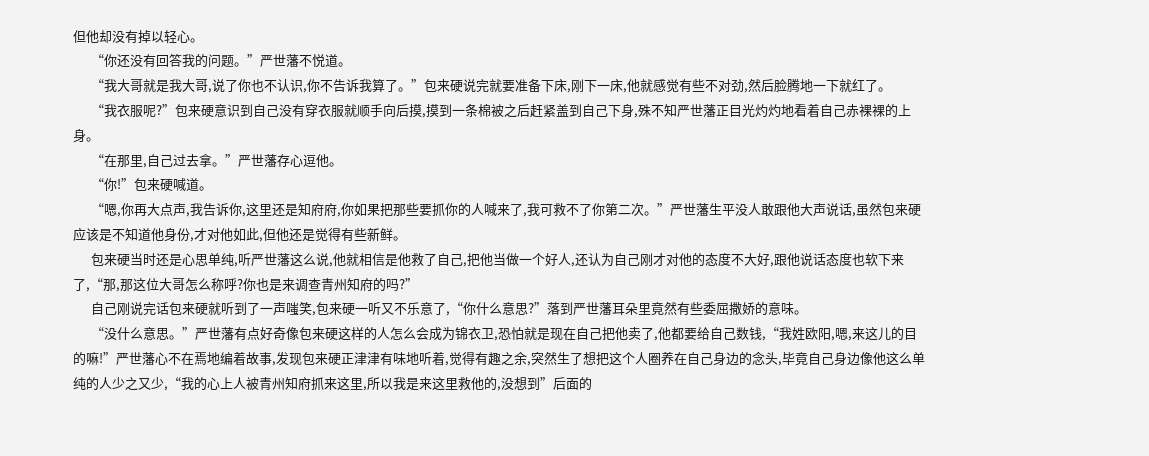但他却没有掉以轻心。
      “你还没有回答我的问题。”严世藩不悦道。
      “我大哥就是我大哥,说了你也不认识,你不告诉我算了。”包来硬说完就要准备下床,刚下一床,他就感觉有些不对劲,然后脸腾地一下就红了。
      “我衣服呢?”包来硬意识到自己没有穿衣服就顺手向后摸,摸到一条棉被之后赶紧盖到自己下身,殊不知严世藩正目光灼灼地看着自己赤裸裸的上身。
      “在那里,自己过去拿。”严世藩存心逗他。
      “你!”包来硬喊道。
      “嗯,你再大点声,我告诉你,这里还是知府府,你如果把那些要抓你的人喊来了,我可救不了你第二次。”严世藩生平没人敢跟他大声说话,虽然包来硬应该是不知道他身份,才对他如此,但他还是觉得有些新鲜。
      包来硬当时还是心思单纯,听严世藩这么说,他就相信是他救了自己,把他当做一个好人,还认为自己刚才对他的态度不大好,跟他说话态度也软下来了,“那,那这位大哥怎么称呼?你也是来调查青州知府的吗?”
      自己刚说完话包来硬就听到了一声嗤笑,包来硬一听又不乐意了,“你什么意思?”落到严世藩耳朵里竟然有些委屈撒娇的意味。
      “没什么意思。”严世藩有点好奇像包来硬这样的人怎么会成为锦衣卫,恐怕就是现在自己把他卖了,他都要给自己数钱,“我姓欧阳,嗯,来这儿的目的嘛!”严世藩心不在焉地编着故事,发现包来硬正津津有味地听着,觉得有趣之余,突然生了想把这个人圈养在自己身边的念头,毕竟自己身边像他这么单纯的人少之又少,“我的心上人被青州知府抓来这里,所以我是来这里救他的,没想到”后面的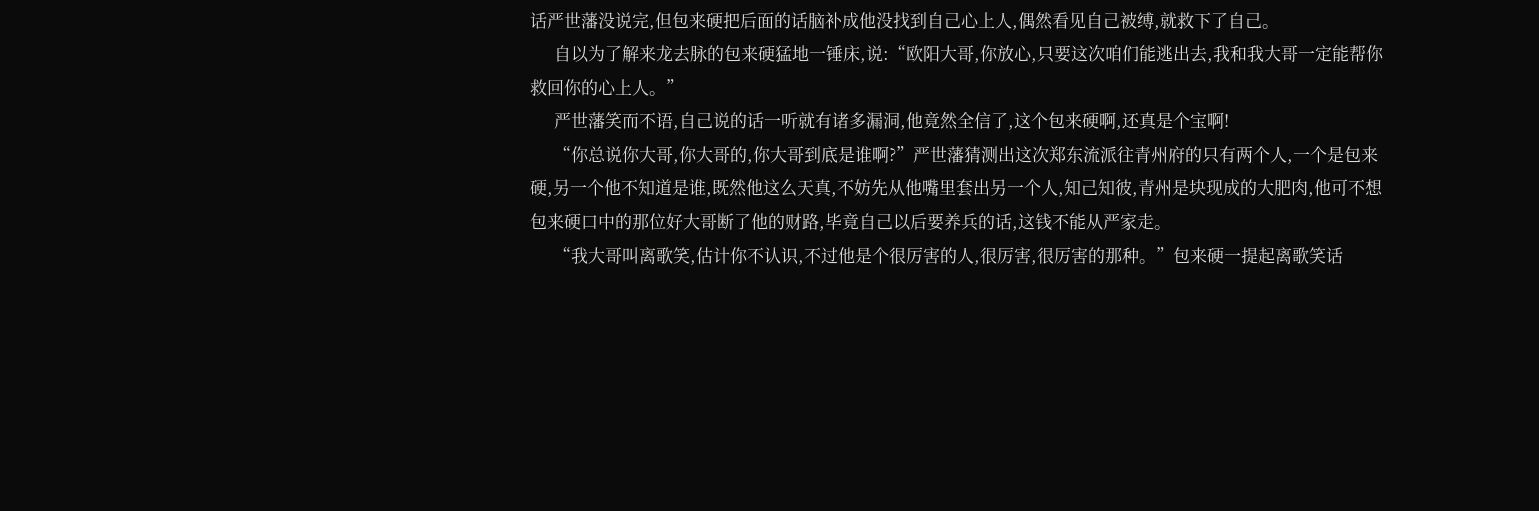话严世藩没说完,但包来硬把后面的话脑补成他没找到自己心上人,偶然看见自己被缚,就救下了自己。
      自以为了解来龙去脉的包来硬猛地一锤床,说:“欧阳大哥,你放心,只要这次咱们能逃出去,我和我大哥一定能帮你救回你的心上人。”
      严世藩笑而不语,自己说的话一听就有诸多漏洞,他竟然全信了,这个包来硬啊,还真是个宝啊!
      “你总说你大哥,你大哥的,你大哥到底是谁啊?”严世藩猜测出这次郑东流派往青州府的只有两个人,一个是包来硬,另一个他不知道是谁,既然他这么天真,不妨先从他嘴里套出另一个人,知己知彼,青州是块现成的大肥肉,他可不想包来硬口中的那位好大哥断了他的财路,毕竟自己以后要养兵的话,这钱不能从严家走。
      “我大哥叫离歌笑,估计你不认识,不过他是个很厉害的人,很厉害,很厉害的那种。”包来硬一提起离歌笑话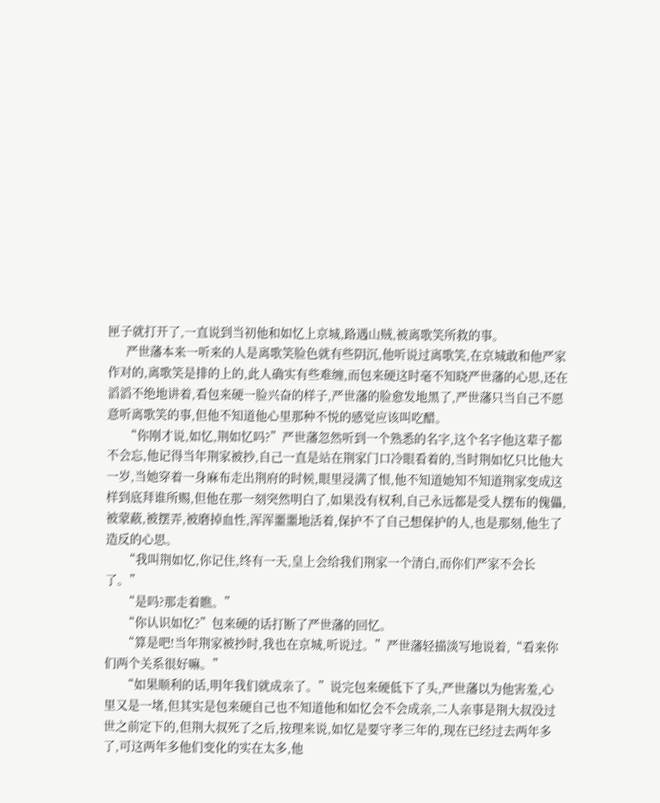匣子就打开了,一直说到当初他和如忆上京城,路遇山贼,被离歌笑所救的事。
      严世藩本来一听来的人是离歌笑脸色就有些阴沉,他听说过离歌笑,在京城敢和他严家作对的,离歌笑是排的上的,此人确实有些难缠,而包来硬这时毫不知晓严世藩的心思,还在滔滔不绝地讲着,看包来硬一脸兴奋的样子,严世藩的脸愈发地黑了,严世藩只当自己不愿意听离歌笑的事,但他不知道他心里那种不悦的感觉应该叫吃醋。
      “你刚才说,如忆,荆如忆吗?”严世藩忽然听到一个熟悉的名字,这个名字他这辈子都不会忘,他记得当年荆家被抄,自己一直是站在荆家门口冷眼看着的,当时荆如忆只比他大一岁,当她穿着一身麻布走出荆府的时候,眼里浸满了恨,他不知道她知不知道荆家变成这样到底拜谁所赐,但他在那一刻突然明白了,如果没有权利,自己永远都是受人摆布的傀儡,被蒙蔽,被摆弄,被磨掉血性,浑浑噩噩地活着,保护不了自己想保护的人,也是那刻,他生了造反的心思。
      “我叫荆如忆,你记住,终有一天,皇上会给我们荆家一个清白,而你们严家不会长了。”
      “是吗?那走着瞧。”
      “你认识如忆?”包来硬的话打断了严世藩的回忆。
      “算是吧!当年荆家被抄时,我也在京城,听说过。”严世藩轻描淡写地说着,“看来你们两个关系很好嘛。”
      “如果顺利的话,明年我们就成亲了。”说完包来硬低下了头,严世藩以为他害羞,心里又是一堵,但其实是包来硬自己也不知道他和如忆会不会成亲,二人亲事是荆大叔没过世之前定下的,但荆大叔死了之后,按理来说,如忆是要守孝三年的,现在已经过去两年多了,可这两年多他们变化的实在太多,他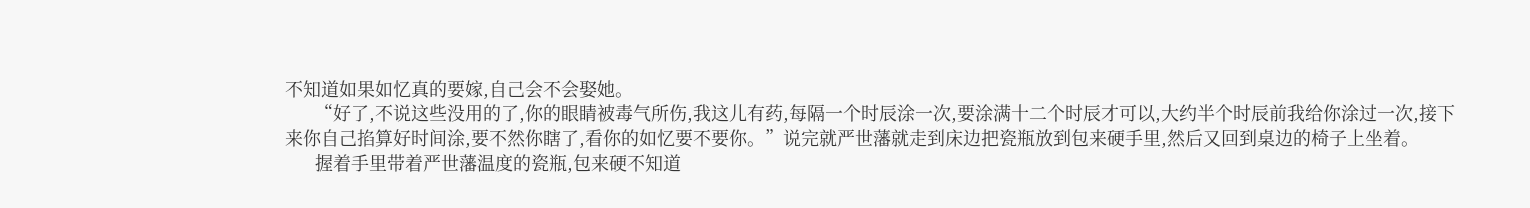不知道如果如忆真的要嫁,自己会不会娶她。
      “好了,不说这些没用的了,你的眼睛被毒气所伤,我这儿有药,每隔一个时辰涂一次,要涂满十二个时辰才可以,大约半个时辰前我给你涂过一次,接下来你自己掐算好时间涂,要不然你瞎了,看你的如忆要不要你。”说完就严世藩就走到床边把瓷瓶放到包来硬手里,然后又回到桌边的椅子上坐着。
      握着手里带着严世藩温度的瓷瓶,包来硬不知道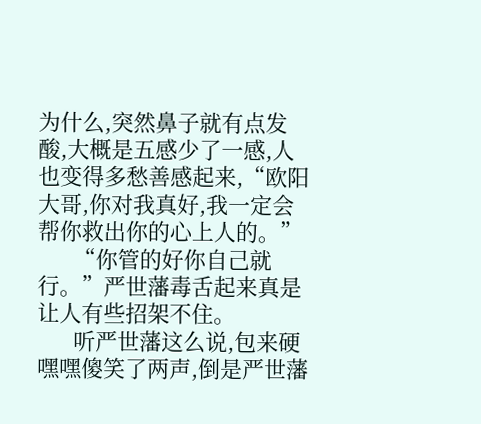为什么,突然鼻子就有点发酸,大概是五感少了一感,人也变得多愁善感起来,“欧阳大哥,你对我真好,我一定会帮你救出你的心上人的。”
      “你管的好你自己就行。”严世藩毒舌起来真是让人有些招架不住。
      听严世藩这么说,包来硬嘿嘿傻笑了两声,倒是严世藩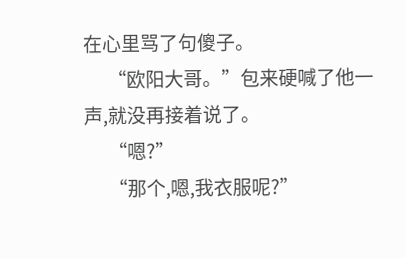在心里骂了句傻子。
      “欧阳大哥。”包来硬喊了他一声,就没再接着说了。
      “嗯?”
      “那个,嗯,我衣服呢?”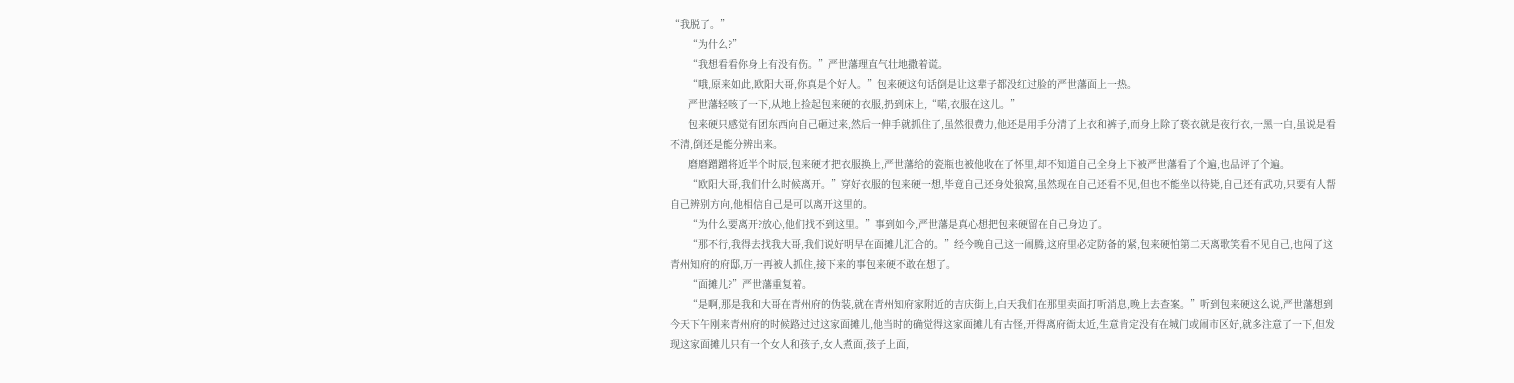“我脱了。”
      “为什么?”
      “我想看看你身上有没有伤。”严世藩理直气壮地撒着谎。
      “哦,原来如此,欧阳大哥,你真是个好人。”包来硬这句话倒是让这辈子都没红过脸的严世藩面上一热。
      严世藩轻咳了一下,从地上捡起包来硬的衣服,扔到床上,“喏,衣服在这儿。”
      包来硬只感觉有团东西向自己砸过来,然后一伸手就抓住了,虽然很费力,他还是用手分清了上衣和裤子,而身上除了亵衣就是夜行衣,一黑一白,虽说是看不清,倒还是能分辨出来。
      磨磨蹭蹭将近半个时辰,包来硬才把衣服换上,严世藩给的瓷瓶也被他收在了怀里,却不知道自己全身上下被严世藩看了个遍,也品评了个遍。
      “欧阳大哥,我们什么时候离开。”穿好衣服的包来硬一想,毕竟自己还身处狼窝,虽然现在自己还看不见,但也不能坐以待毙,自己还有武功,只要有人帮自己辨别方向,他相信自己是可以离开这里的。
      “为什么要离开?放心,他们找不到这里。”事到如今,严世藩是真心想把包来硬留在自己身边了。
      “那不行,我得去找我大哥,我们说好明早在面摊儿汇合的。”经今晚自己这一闹腾,这府里必定防备的紧,包来硬怕第二天离歌笑看不见自己,也闯了这青州知府的府邸,万一再被人抓住,接下来的事包来硬不敢在想了。
      “面摊儿?”严世藩重复着。
      “是啊,那是我和大哥在青州府的伪装,就在青州知府家附近的吉庆街上,白天我们在那里卖面打听消息,晚上去查案。”听到包来硬这么说,严世藩想到今天下午刚来青州府的时候路过过这家面摊儿,他当时的确觉得这家面摊儿有古怪,开得离府衙太近,生意肯定没有在城门或闹市区好,就多注意了一下,但发现这家面摊儿只有一个女人和孩子,女人煮面,孩子上面,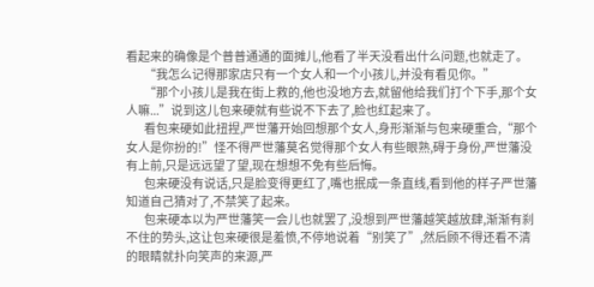看起来的确像是个普普通通的面摊儿,他看了半天没看出什么问题,也就走了。
      “我怎么记得那家店只有一个女人和一个小孩儿,并没有看见你。”
      “那个小孩儿是我在街上救的,他也没地方去,就留他给我们打个下手,那个女人嘛...”说到这儿包来硬就有些说不下去了,脸也红起来了。
      看包来硬如此扭捏,严世藩开始回想那个女人,身形渐渐与包来硬重合,“那个女人是你扮的!”怪不得严世藩莫名觉得那个女人有些眼熟,碍于身份,严世藩没有上前,只是远远望了望,现在想想不免有些后悔。
      包来硬没有说话,只是脸变得更红了,嘴也抿成一条直线,看到他的样子严世藩知道自己猜对了,不禁笑了起来。
      包来硬本以为严世藩笑一会儿也就罢了,没想到严世藩越笑越放肆,渐渐有刹不住的势头,这让包来硬很是羞愤,不停地说着“别笑了”,然后顾不得还看不清的眼睛就扑向笑声的来源,严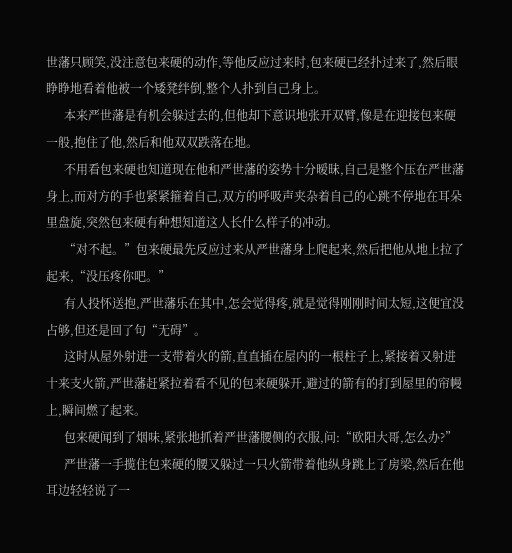世藩只顾笑,没注意包来硬的动作,等他反应过来时,包来硬已经扑过来了,然后眼睁睁地看着他被一个矮凳绊倒,整个人扑到自己身上。
      本来严世藩是有机会躲过去的,但他却下意识地张开双臂,像是在迎接包来硬一般,抱住了他,然后和他双双跌落在地。
      不用看包来硬也知道现在他和严世藩的姿势十分暧昧,自己是整个压在严世藩身上,而对方的手也紧紧箍着自己,双方的呼吸声夹杂着自己的心跳不停地在耳朵里盘旋,突然包来硬有种想知道这人长什么样子的冲动。
      “对不起。”包来硬最先反应过来从严世藩身上爬起来,然后把他从地上拉了起来,“没压疼你吧。”
      有人投怀送抱,严世藩乐在其中,怎会觉得疼,就是觉得刚刚时间太短,这便宜没占够,但还是回了句“无碍”。
      这时从屋外射进一支带着火的箭,直直插在屋内的一根柱子上,紧接着又射进十来支火箭,严世藩赶紧拉着看不见的包来硬躲开,避过的箭有的打到屋里的帘幔上,瞬间燃了起来。
      包来硬闻到了烟味,紧张地抓着严世藩腰侧的衣服,问:“欧阳大哥,怎么办?”
      严世藩一手揽住包来硬的腰又躲过一只火箭带着他纵身跳上了房梁,然后在他耳边轻轻说了一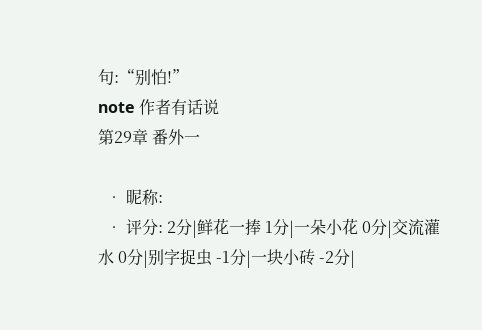句:“别怕!”
note 作者有话说
第29章 番外一

  • 昵称:
  • 评分: 2分|鲜花一捧 1分|一朵小花 0分|交流灌水 0分|别字捉虫 -1分|一块小砖 -2分|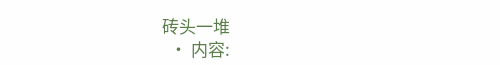砖头一堆
  • 内容: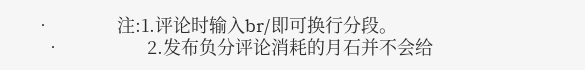•             注:1.评论时输入br/即可换行分段。
  •                 2.发布负分评论消耗的月石并不会给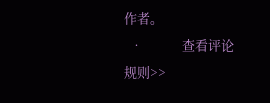作者。
  •             查看评论规则>>